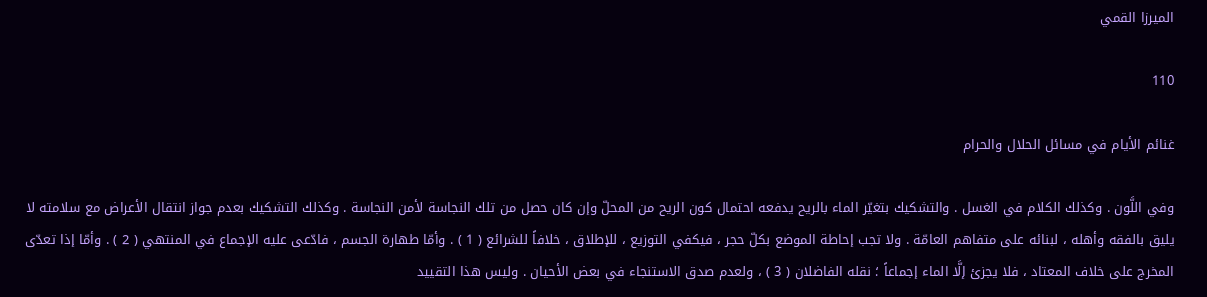الميرزا القمي

110

غنائم الأيام في مسائل الحلال والحرام

وفي اللَّون . وكذلك الكلام في الغسل . والتشكيك بتغيّر الماء بالريح يدفعه احتمال كون الريح من المحلّ وإن كان حصل من تلك النجاسة لأمن النجاسة . وكذلك التشكيك بعدم جواز انتقال الأعراض مع سلامته لا يليق بالفقه وأهله ، لبنائه على متفاهم العامّة . ولا تجب إحاطة الموضع بكلّ حجر ، فيكفي التوزيع ، للإطلاق ، خلافاً للشرائع ( 1 ) . وأمّا طهارة الجسم ، فادّعى عليه الإجماع في المنتهي ( 2 ) . وأمّا إذا تعدّى المخرج على خلاف المعتاد ، فلا يجزئ إلَّا الماء إجماعاً ؛ نقله الفاضلان ( 3 ) ، ولعدم صدق الاستنجاء في بعض الأحيان . وليس هذا التقييد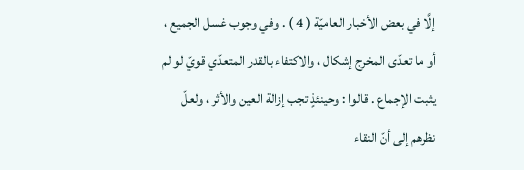إلَّا في بعض الأخبار العاميّة ( 4 ) . وفي وجوب غسل الجميع ، أو ما تعدّى المخرج إشكال ، والاكتفاء بالقدر المتعدّي قويّ لو لم يثبت الإجماع . قالوا : وحينئذٍ تجب إزالة العين والأثر ، ولعلّ نظرهم إلى أنّ النقاء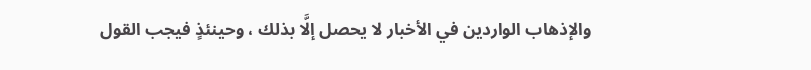والإذهاب الواردين في الأخبار لا يحصل إلَّا بذلك ، وحينئذٍ فيجب القول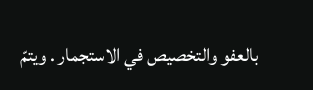بالعفو والتخصيص في الاستجمار . ويتمّ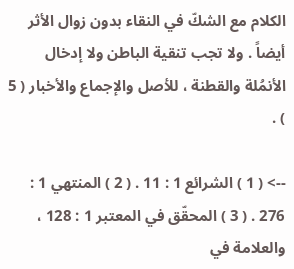الكلام مع الشكّ في النقاء بدون زوال الأثر أيضاً . ولا تجب تنقية الباطن ولا إدخال الأنمُلة والقطنة ، للأصل والإجماع والأخبار ( 5 ) .

--> ( 1 ) الشرائع 1 : 11 . ( 2 ) المنتهي 1 : 276 . ( 3 ) المحقّق في المعتبر 1 : 128 ، والعلامة في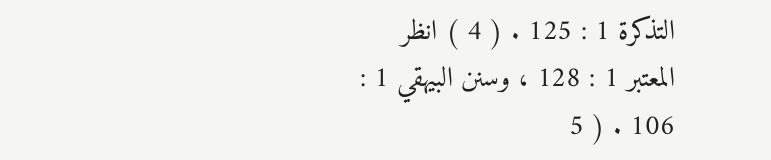التذكرة 1 : 125 . ( 4 ) انظر المعتبر 1 : 128 ، وسنن البيهقي 1 : 106 . ( 5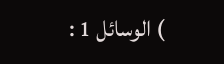) الوسائل 1 :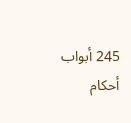245 أبواب أحكام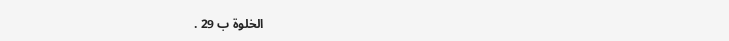الخلوة ب 29 .